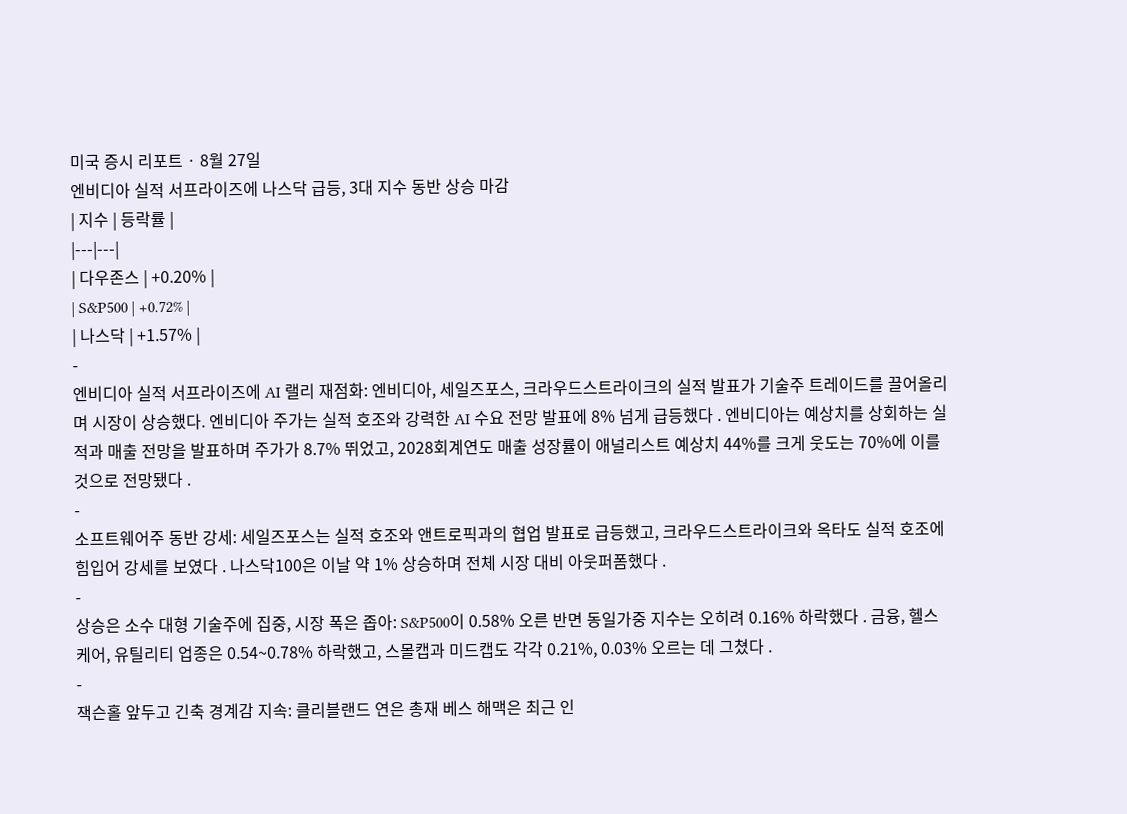미국 증시 리포트 · 8월 27일
엔비디아 실적 서프라이즈에 나스닥 급등, 3대 지수 동반 상승 마감
| 지수 | 등락률 |
|---|---|
| 다우존스 | +0.20% |
| S&P500 | +0.72% |
| 나스닥 | +1.57% |
-
엔비디아 실적 서프라이즈에 AI 랠리 재점화: 엔비디아, 세일즈포스, 크라우드스트라이크의 실적 발표가 기술주 트레이드를 끌어올리며 시장이 상승했다. 엔비디아 주가는 실적 호조와 강력한 AI 수요 전망 발표에 8% 넘게 급등했다 . 엔비디아는 예상치를 상회하는 실적과 매출 전망을 발표하며 주가가 8.7% 뛰었고, 2028회계연도 매출 성장률이 애널리스트 예상치 44%를 크게 웃도는 70%에 이를 것으로 전망됐다 .
-
소프트웨어주 동반 강세: 세일즈포스는 실적 호조와 앤트로픽과의 협업 발표로 급등했고, 크라우드스트라이크와 옥타도 실적 호조에 힘입어 강세를 보였다 . 나스닥100은 이날 약 1% 상승하며 전체 시장 대비 아웃퍼폼했다 .
-
상승은 소수 대형 기술주에 집중, 시장 폭은 좁아: S&P500이 0.58% 오른 반면 동일가중 지수는 오히려 0.16% 하락했다 . 금융, 헬스케어, 유틸리티 업종은 0.54~0.78% 하락했고, 스몰캡과 미드캡도 각각 0.21%, 0.03% 오르는 데 그쳤다 .
-
잭슨홀 앞두고 긴축 경계감 지속: 클리블랜드 연은 총재 베스 해맥은 최근 인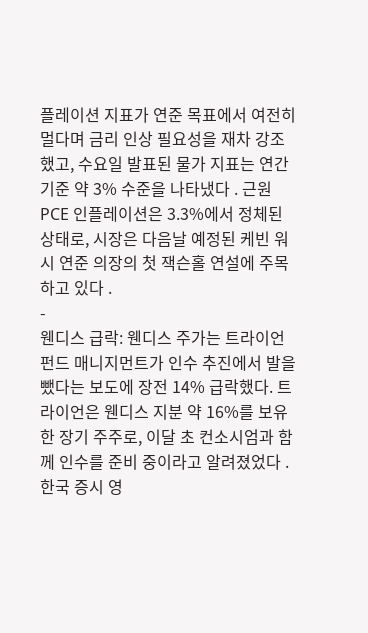플레이션 지표가 연준 목표에서 여전히 멀다며 금리 인상 필요성을 재차 강조했고, 수요일 발표된 물가 지표는 연간 기준 약 3% 수준을 나타냈다 . 근원 PCE 인플레이션은 3.3%에서 정체된 상태로, 시장은 다음날 예정된 케빈 워시 연준 의장의 첫 잭슨홀 연설에 주목하고 있다 .
-
웬디스 급락: 웬디스 주가는 트라이언 펀드 매니지먼트가 인수 추진에서 발을 뺐다는 보도에 장전 14% 급락했다. 트라이언은 웬디스 지분 약 16%를 보유한 장기 주주로, 이달 초 컨소시엄과 함께 인수를 준비 중이라고 알려졌었다 .
한국 증시 영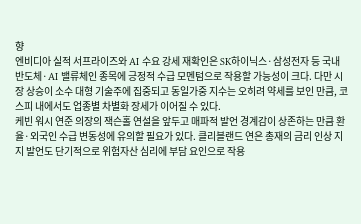향
엔비디아 실적 서프라이즈와 AI 수요 강세 재확인은 SK하이닉스·삼성전자 등 국내 반도체·AI 밸류체인 종목에 긍정적 수급 모멘텀으로 작용할 가능성이 크다. 다만 시장 상승이 소수 대형 기술주에 집중되고 동일가중 지수는 오히려 약세를 보인 만큼, 코스피 내에서도 업종별 차별화 장세가 이어질 수 있다.
케빈 워시 연준 의장의 잭슨홀 연설을 앞두고 매파적 발언 경계감이 상존하는 만큼 환율·외국인 수급 변동성에 유의할 필요가 있다. 클리블랜드 연은 총재의 금리 인상 지지 발언도 단기적으로 위험자산 심리에 부담 요인으로 작용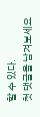할 수 있다.
첫 댓글을 남겨보세요